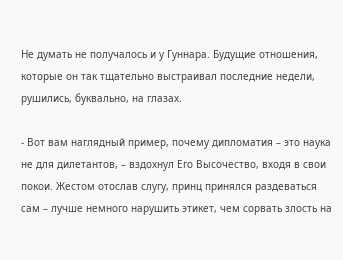Не думать не получалось и у Гуннара. Будущие отношения, которые он так тщательно выстраивал последние недели, рушились, буквально, на глазах.

- Вот вам наглядный пример, почему дипломатия – это наука не для дилетантов, – вздохнул Его Высочество, входя в свои покои. Жестом отослав слугу, принц принялся раздеваться сам – лучше немного нарушить этикет, чем сорвать злость на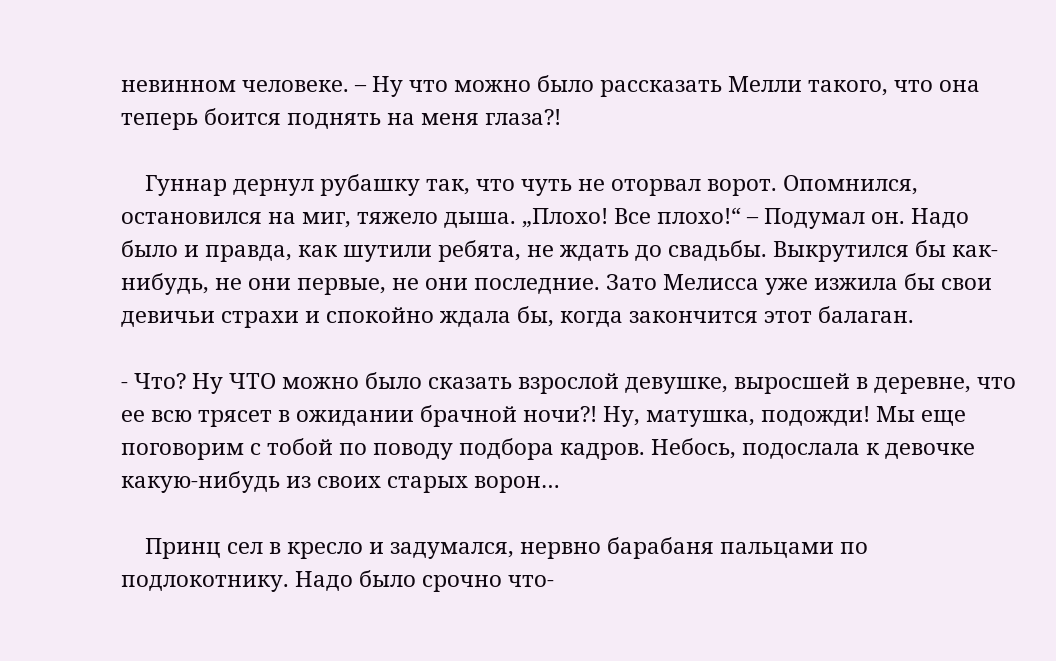невинном человеке. – Ну что можно было рассказать Мелли такого, что она теперь боится поднять на меня глаза?!

    Гуннар дернул рубашку так, что чуть не оторвал ворот. Опомнился, остановился на миг, тяжело дыша. „Плохо! Все плохо!“ – Подумал он. Надо было и правда, как шутили ребята, не ждать до свадьбы. Выкрутился бы как-нибудь, не они первые, не они последние. Зато Мелисса уже изжила бы свои девичьи страхи и спокойно ждала бы, когда закончится этот балаган.

- Что? Ну ЧТО можно было сказать взрослой девушке, выросшей в деревне, что ее всю трясет в ожидании брачной ночи?! Ну, матушка, подожди! Мы еще поговорим с тобой по поводу подбора кадров. Небось, подослала к девочке какую-нибудь из своих старых ворон…

    Принц сел в кресло и задумался, нервно барабаня пальцами по подлокотнику. Надо было срочно что-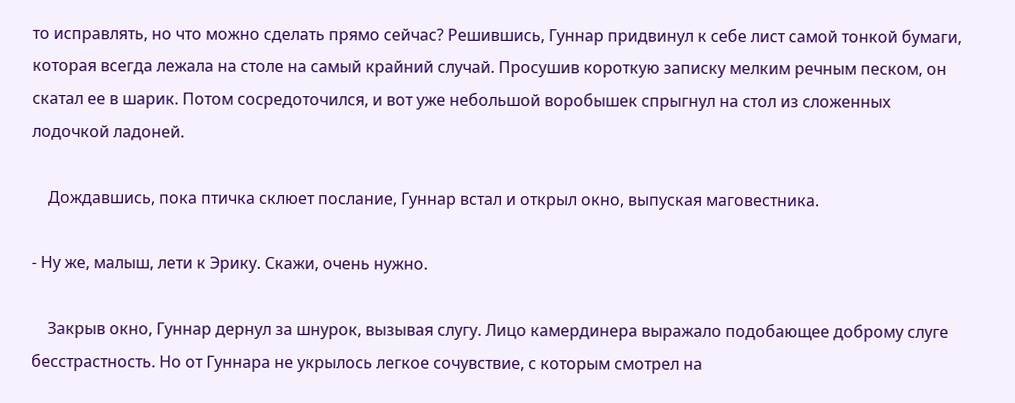то исправлять, но что можно сделать прямо сейчас? Решившись, Гуннар придвинул к себе лист самой тонкой бумаги, которая всегда лежала на столе на самый крайний случай. Просушив короткую записку мелким речным песком, он скатал ее в шарик. Потом сосредоточился, и вот уже небольшой воробышек спрыгнул на стол из сложенных лодочкой ладоней.

    Дождавшись, пока птичка склюет послание, Гуннар встал и открыл окно, выпуская маговестника.

- Ну же, малыш, лети к Эрику. Скажи, очень нужно.

    Закрыв окно, Гуннар дернул за шнурок, вызывая слугу. Лицо камердинера выражало подобающее доброму слуге бесстрастность. Но от Гуннара не укрылось легкое сочувствие, с которым смотрел на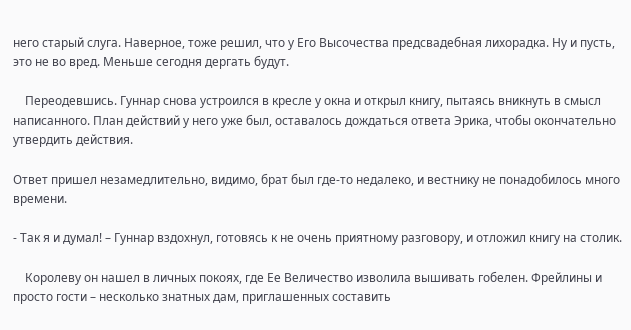него старый слуга. Наверное, тоже решил, что у Его Высочества предсвадебная лихорадка. Ну и пусть, это не во вред. Меньше сегодня дергать будут.

    Переодевшись. Гуннар снова устроился в кресле у окна и открыл книгу, пытаясь вникнуть в смысл написанного. План действий у него уже был, оставалось дождаться ответа Эрика, чтобы окончательно утвердить действия.

Ответ пришел незамедлительно, видимо, брат был где-то недалеко, и вестнику не понадобилось много времени.

- Так я и думал! – Гуннар вздохнул, готовясь к не очень приятному разговору, и отложил книгу на столик.

    Королеву он нашел в личных покоях, где Ее Величество изволила вышивать гобелен. Фрейлины и просто гости – несколько знатных дам, приглашенных составить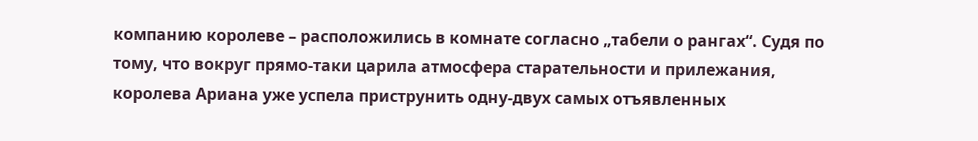компанию королеве – расположились в комнате согласно „табели о рангах“. Судя по тому, что вокруг прямо-таки царила атмосфера старательности и прилежания, королева Ариана уже успела приструнить одну-двух самых отъявленных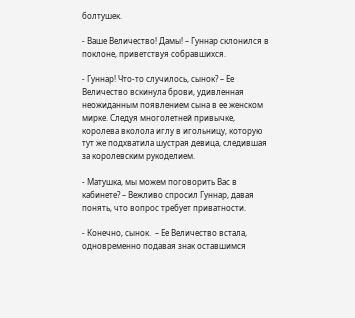болтушек.

- Ваше Величество! Дамы! – Гуннар склонился в поклоне, приветствуя собравшихся.

- Гуннар! Что-то случилось, сынок? – Ее Величество вскинула брови, удивленная неожиданным появлением сына в ее женском мирке. Следуя многолетней привычке, королева вколола иглу в игольницу, которую тут же подхватила шустрая девица, следившая за королевским рукоделием.

- Матушка, мы можем поговорить Вас в кабинете? – Вежливо спросил Гуннар, давая понять, что вопрос требует приватности.

- Конечно, сынок.  – Ее Величество встала, одновременно подавая знак оставшимся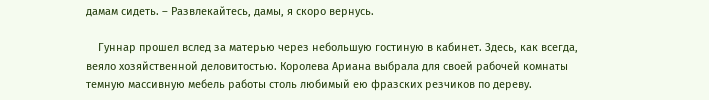дамам сидеть. – Развлекайтесь, дамы, я скоро вернусь.

    Гуннар прошел вслед за матерью через небольшую гостиную в кабинет. Здесь, как всегда, веяло хозяйственной деловитостью. Королева Ариана выбрала для своей рабочей комнаты темную массивную мебель работы столь любимый ею фразских резчиков по дереву.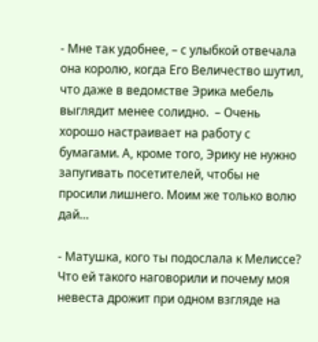- Мне так удобнее, – с улыбкой отвечала она королю, когда Его Величество шутил, что даже в ведомстве Эрика мебель выглядит менее солидно.  – Очень хорошо настраивает на работу с бумагами. А, кроме того, Эрику не нужно запугивать посетителей, чтобы не просили лишнего. Моим же только волю дай…

- Матушка, кого ты подослала к Мелиссе? Что ей такого наговорили и почему моя невеста дрожит при одном взгляде на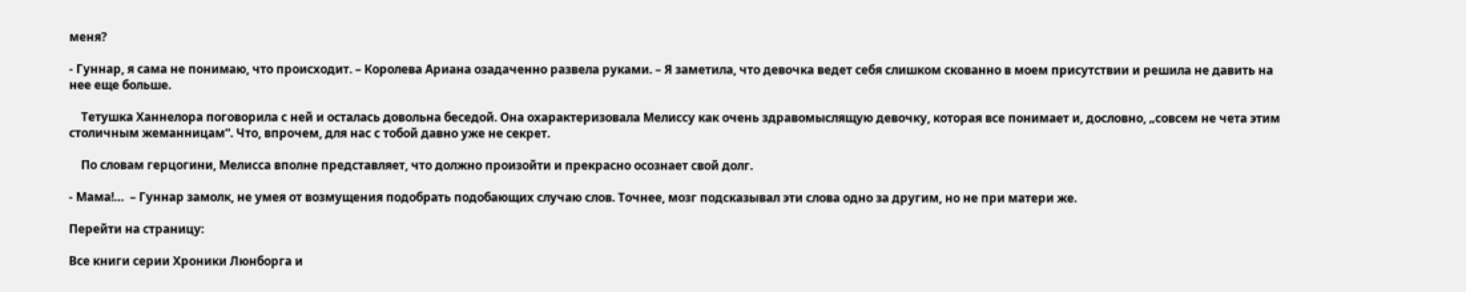меня?

- Гуннар, я сама не понимаю, что происходит. – Королева Ариана озадаченно развела руками. – Я заметила, что девочка ведет себя слишком скованно в моем присутствии и решила не давить на нее еще больше.

    Тетушка Ханнелора поговорила с ней и осталась довольна беседой. Она охарактеризовала Мелиссу как очень здравомыслящую девочку, которая все понимает и, дословно, „совсем не чета этим столичным жеманницам“. Что, впрочем, для нас с тобой давно уже не секрет.

    По словам герцогини, Мелисса вполне представляет, что должно произойти и прекрасно осознает свой долг.

- Мама!…  – Гуннар замолк, не умея от возмущения подобрать подобающих случаю слов. Точнее, мозг подсказывал эти слова одно за другим, но не при матери же.

Перейти на страницу:

Все книги серии Хроники Люнборга и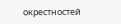окрестностей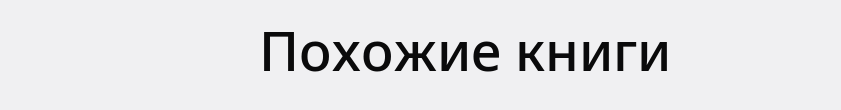Похожие книги